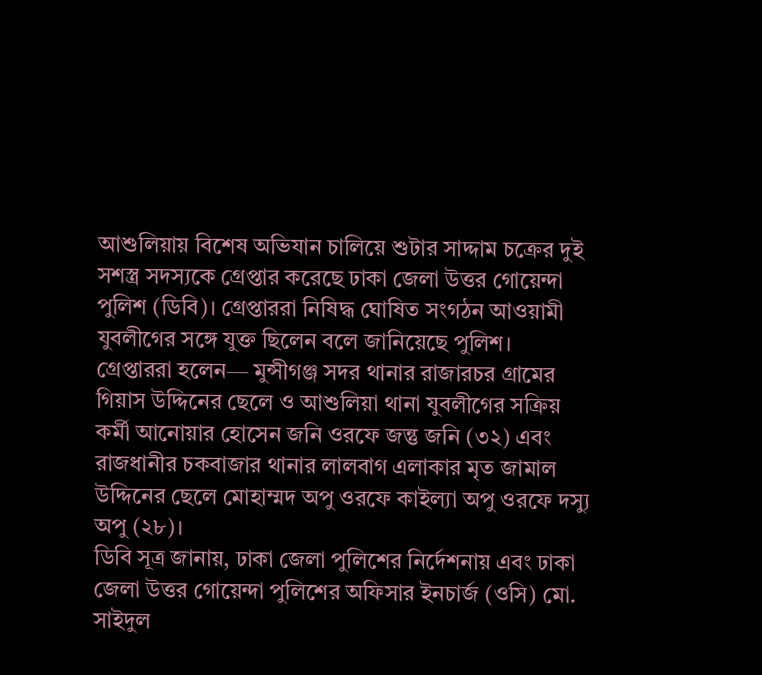আশুলিয়ায় বিশেষ অভিযান চালিয়ে শুটার সাদ্দাম চক্রের দুই সশস্ত্র সদস্যকে গ্রেপ্তার করেছে ঢাকা জেলা উত্তর গোয়েন্দা পুলিশ (ডিবি)। গ্রেপ্তাররা নিষিদ্ধ ঘোষিত সংগঠন আওয়ামী যুবলীগের সঙ্গে যুক্ত ছিলেন বলে জানিয়েছে পুলিশ।
গ্রেপ্তাররা হলেন— মুন্সীগঞ্জ সদর থানার রাজারচর গ্রামের গিয়াস উদ্দিনের ছেলে ও আশুলিয়া থানা যুবলীগের সক্রিয় কর্মী আনোয়ার হোসেন জনি ওরফে জন্তু জনি (৩২) এবং রাজধানীর চকবাজার থানার লালবাগ এলাকার মৃত জামাল উদ্দিনের ছেলে মোহাম্মদ অপু ওরফে কাইল্যা অপু ওরফে দস্যু অপু (২৮)।
ডিবি সূত্র জানায়, ঢাকা জেলা পুলিশের নির্দেশনায় এবং ঢাকা জেলা উত্তর গোয়েন্দা পুলিশের অফিসার ইনচার্জ (ওসি) মো. সাইদুল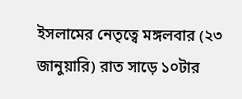ইসলামের নেতৃত্বে মঙ্গলবার (২৩ জানুয়ারি) রাত সাড়ে ১০টার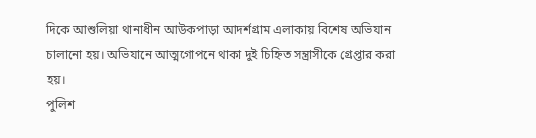দিকে আশুলিয়া থানাধীন আউকপাড়া আদর্শগ্রাম এলাকায় বিশেষ অভিযান চালানো হয়। অভিযানে আত্মগোপনে থাকা দুই চিহ্নিত সন্ত্রাসীকে গ্রেপ্তার করা হয়।
পুলিশ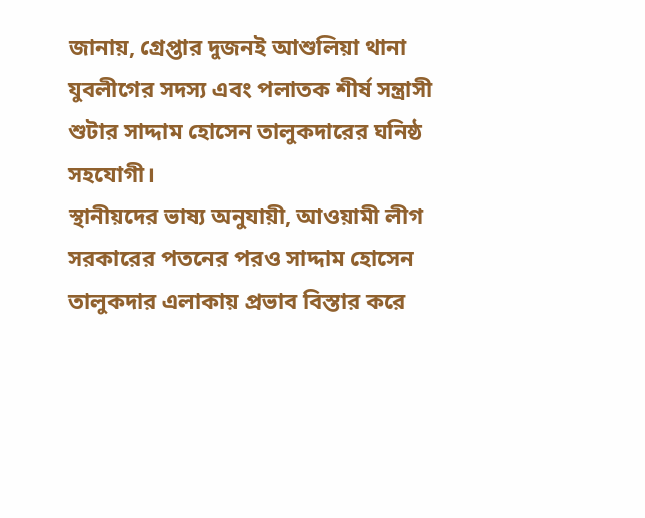জানায়, গ্রেপ্তার দুজনই আশুলিয়া থানা যুবলীগের সদস্য এবং পলাতক শীর্ষ সন্ত্রাসী শুটার সাদ্দাম হোসেন তালুকদারের ঘনিষ্ঠ সহযোগী।
স্থানীয়দের ভাষ্য অনুযায়ী, আওয়ামী লীগ সরকারের পতনের পরও সাদ্দাম হোসেন তালুকদার এলাকায় প্রভাব বিস্তার করে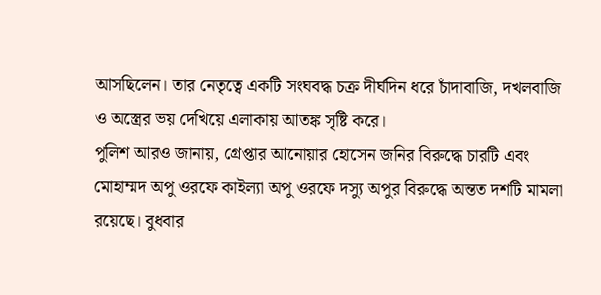আসছিলেন। তার নেতৃত্বে একটি সংঘবদ্ধ চক্র দীর্ঘদিন ধরে চাঁদাবাজি, দখলবাজি ও অস্ত্রের ভয় দেখিয়ে এলাকায় আতঙ্ক সৃষ্টি করে।
পুলিশ আরও জানায়, গ্রেপ্তার আনোয়ার হোসেন জনির বিরুদ্ধে চারটি এবং মোহাম্মদ অপু ওরফে কাইল্যা অপু ওরফে দস্যু অপুর বিরুদ্ধে অন্তত দশটি মামলা রয়েছে। বুধবার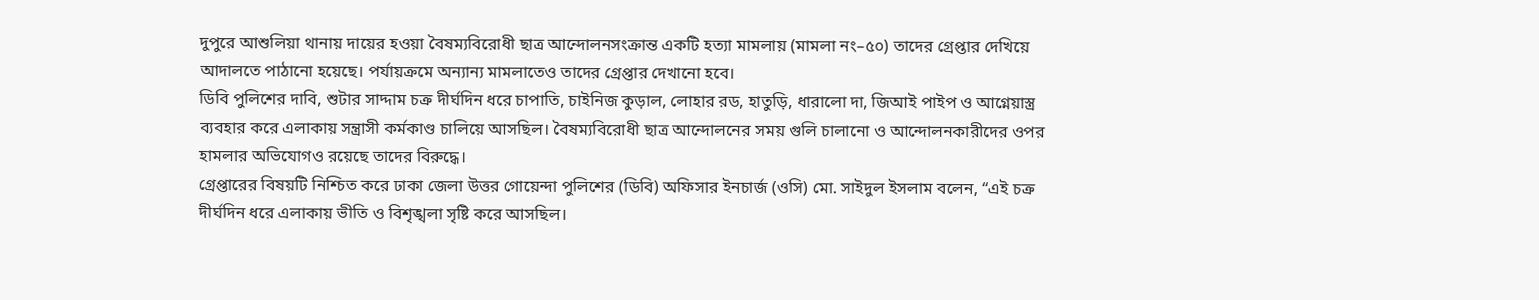দুপুরে আশুলিয়া থানায় দায়ের হওয়া বৈষম্যবিরোধী ছাত্র আন্দোলনসংক্রান্ত একটি হত্যা মামলায় (মামলা নং–৫০) তাদের গ্রেপ্তার দেখিয়ে আদালতে পাঠানো হয়েছে। পর্যায়ক্রমে অন্যান্য মামলাতেও তাদের গ্রেপ্তার দেখানো হবে।
ডিবি পুলিশের দাবি, শুটার সাদ্দাম চক্র দীর্ঘদিন ধরে চাপাতি, চাইনিজ কুড়াল, লোহার রড, হাতুড়ি, ধারালো দা, জিআই পাইপ ও আগ্নেয়াস্ত্র ব্যবহার করে এলাকায় সন্ত্রাসী কর্মকাণ্ড চালিয়ে আসছিল। বৈষম্যবিরোধী ছাত্র আন্দোলনের সময় গুলি চালানো ও আন্দোলনকারীদের ওপর হামলার অভিযোগও রয়েছে তাদের বিরুদ্ধে।
গ্রেপ্তারের বিষয়টি নিশ্চিত করে ঢাকা জেলা উত্তর গোয়েন্দা পুলিশের (ডিবি) অফিসার ইনচার্জ (ওসি) মো. সাইদুল ইসলাম বলেন, “এই চক্র দীর্ঘদিন ধরে এলাকায় ভীতি ও বিশৃঙ্খলা সৃষ্টি করে আসছিল।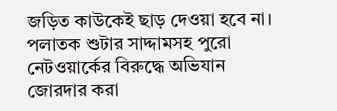জড়িত কাউকেই ছাড় দেওয়া হবে না। পলাতক শুটার সাদ্দামসহ পুরো নেটওয়ার্কের বিরুদ্ধে অভিযান জোরদার করা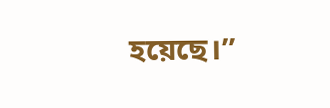হয়েছে।”